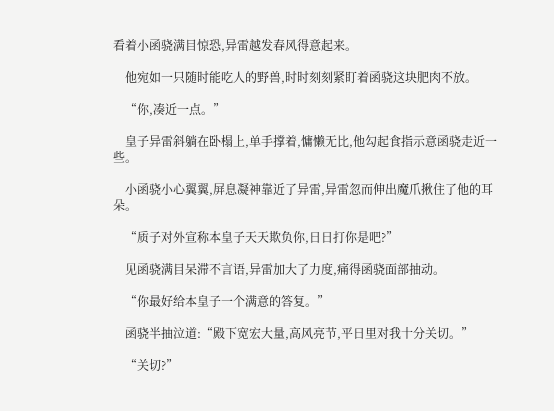看着小函骁满目惊恐,异雷越发春风得意起来。

    他宛如一只随时能吃人的野兽,时时刻刻紧盯着函骁这块肥肉不放。

    “你,凑近一点。”

    皇子异雷斜躺在卧榻上,单手撑着,慵懒无比,他勾起食指示意函骁走近一些。

    小函骁小心翼翼,屏息凝神靠近了异雷,异雷忽而伸出魔爪揪住了他的耳朵。

    “质子对外宣称本皇子天天欺负你,日日打你是吧?”

    见函骁满目呆滞不言语,异雷加大了力度,痛得函骁面部抽动。

    “你最好给本皇子一个满意的答复。”

    函骁半抽泣道:“殿下宽宏大量,高风亮节,平日里对我十分关切。”

    “关切?”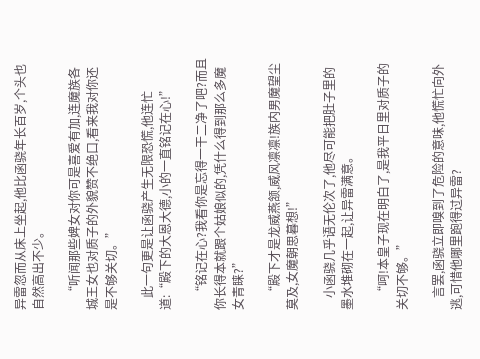异雷忽而从床上坐起,他比函骁年长百岁,个头也自然高出不少。

    “听闻那些婢女对你可是喜爱有加,连魔族各城王女也对质子的外貌赞不绝口,看来我对你还是不够关切。”

    此一句更是让函骁产生无限恐慌,他连忙道:“殿下的大恩大德,小的一直铭记在心!”

    “铭记在心?我看你是忘得一干二净了吧?而且你长得本就跟个姑娘似的,凭什么得到那么多魔女青睐?”

    “殿下才是龙威燕颔,威风凛凛!族内男魔望尘莫及,女魔朝思暮想!”

    小函骁几乎语无伦次了,他尽可能把肚子里的墨水堆砌在一起,让异雷满意。

    “呵!本皇子现在明白了,是我平日里对质子的关切不够。”

    言罢,函骁立即嗅到了危险的意味,他慌忙向外逃,可惜他哪里跑得过异雷?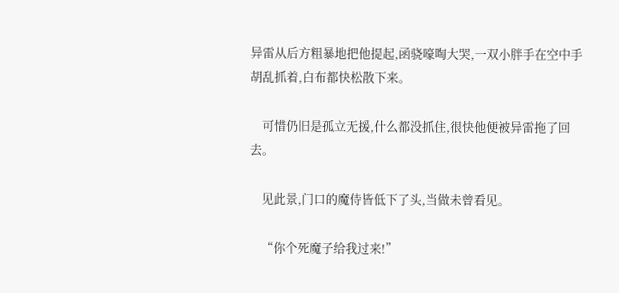异雷从后方粗暴地把他提起,函骁嚎啕大哭,一双小胖手在空中手胡乱抓着,白布都快松散下来。

    可惜仍旧是孤立无援,什么都没抓住,很快他便被异雷拖了回去。

    见此景,门口的魔侍皆低下了头,当做未曾看见。

    “你个死魔子给我过来!”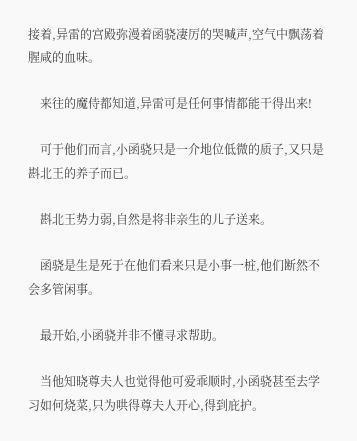接着,异雷的宫殿弥漫着函骁凄厉的哭喊声,空气中飘荡着腥咸的血味。

    来往的魔侍都知道,异雷可是任何事情都能干得出来!

    可于他们而言,小函骁只是一介地位低微的质子,又只是斟北王的养子而已。

    斟北王势力弱,自然是将非亲生的儿子送来。

    函骁是生是死于在他们看来只是小事一桩,他们断然不会多管闲事。

    最开始,小函骁并非不懂寻求帮助。

    当他知晓尊夫人也觉得他可爱乖顺时,小函骁甚至去学习如何烧菜,只为哄得尊夫人开心,得到庇护。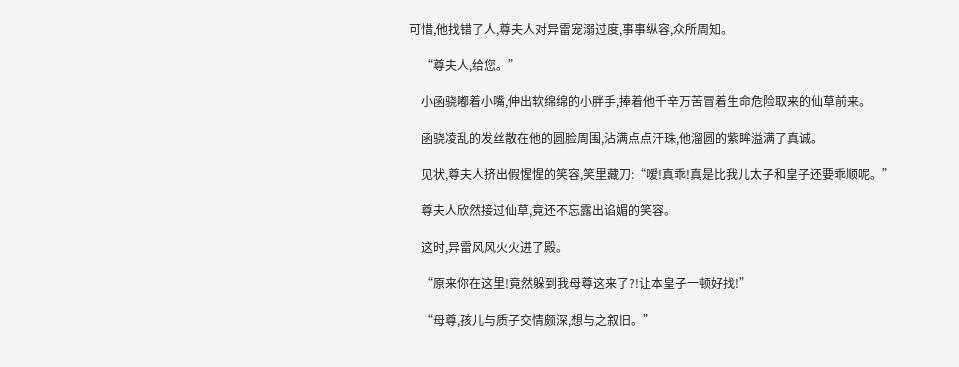可惜,他找错了人,尊夫人对异雷宠溺过度,事事纵容,众所周知。

    “尊夫人,给您。”

    小函骁嘟着小嘴,伸出软绵绵的小胖手,捧着他千辛万苦冒着生命危险取来的仙草前来。

    函骁凌乱的发丝散在他的圆脸周围,沾满点点汗珠,他溜圆的紫眸溢满了真诚。

    见状,尊夫人挤出假惺惺的笑容,笑里藏刀:“嗳!真乖!真是比我儿太子和皇子还要乖顺呢。”

    尊夫人欣然接过仙草,竟还不忘露出谄媚的笑容。

    这时,异雷风风火火进了殿。

    “原来你在这里!竟然躲到我母尊这来了?!让本皇子一顿好找!”

    “母尊,孩儿与质子交情颇深,想与之叙旧。”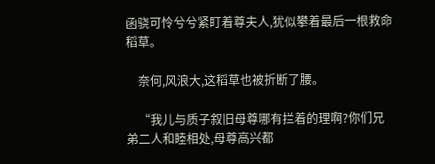函骁可怜兮兮紧盯着尊夫人,犹似攀着最后一根救命稻草。

    奈何,风浪大,这稻草也被折断了腰。

    “我儿与质子叙旧母尊哪有拦着的理啊?你们兄弟二人和睦相处,母尊高兴都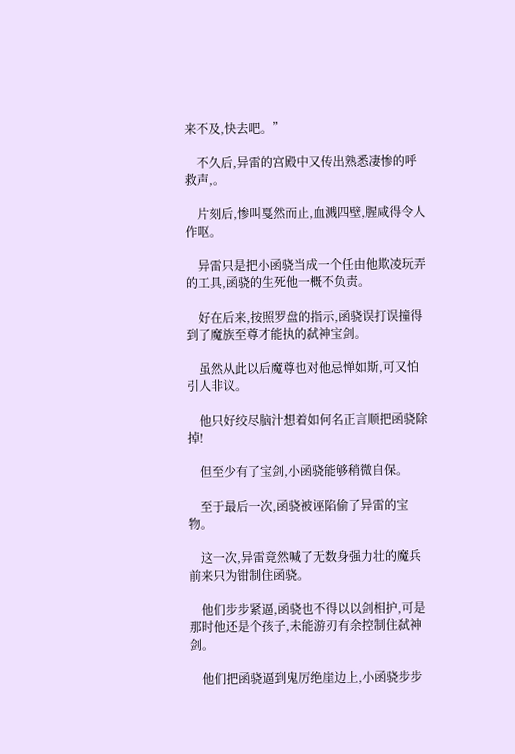来不及,快去吧。”

    不久后,异雷的宫殿中又传出熟悉凄惨的呼救声,。

    片刻后,惨叫戛然而止,血溅四壁,腥咸得令人作呕。

    异雷只是把小函骁当成一个任由他欺凌玩弄的工具,函骁的生死他一概不负责。

    好在后来,按照罗盘的指示,函骁误打误撞得到了魔族至尊才能执的弑神宝剑。

    虽然从此以后魔尊也对他忌惮如斯,可又怕引人非议。

    他只好绞尽脑汁想着如何名正言顺把函骁除掉!

    但至少有了宝剑,小函骁能够稍微自保。

    至于最后一次,函骁被诬陷偷了异雷的宝物。

    这一次,异雷竟然喊了无数身强力壮的魔兵前来只为钳制住函骁。

    他们步步紧逼,函骁也不得以以剑相护,可是那时他还是个孩子,未能游刃有余控制住弑神剑。

    他们把函骁逼到鬼厉绝崖边上,小函骁步步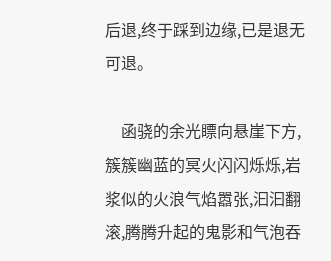后退,终于踩到边缘,已是退无可退。

    函骁的余光瞟向悬崖下方,簇簇幽蓝的冥火闪闪烁烁,岩浆似的火浪气焰嚣张,汩汩翻滚,腾腾升起的鬼影和气泡吞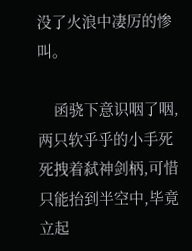没了火浪中凄厉的惨叫。

    函骁下意识咽了咽,两只软乎乎的小手死死拽着弑神剑柄,可惜只能抬到半空中,毕竟立起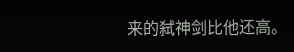来的弑神剑比他还高。